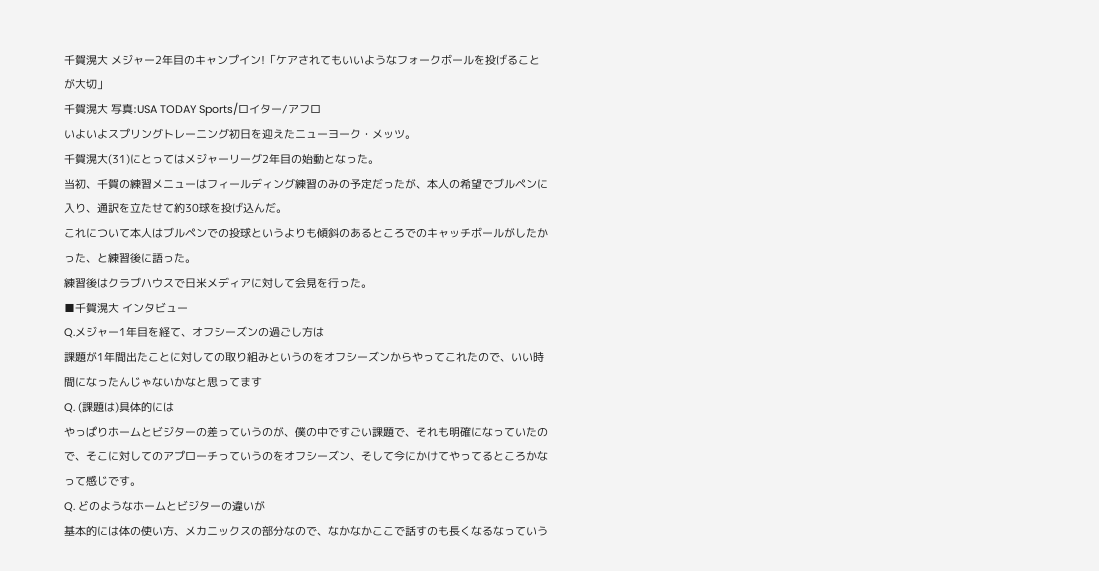千賀滉大 メジャー2年目のキャンプイン!「ケアされてもいいようなフォークボールを投げることが大切」
千賀滉大 写真:USA TODAY Sports/ロイター/アフロ
いよいよスプリングトレーニング初日を迎えたニューヨーク・メッツ。
千賀滉大(31)にとってはメジャーリーグ2年目の始動となった。
当初、千賀の練習メニューはフィールディング練習のみの予定だったが、本人の希望でブルペンに入り、通訳を立たせて約30球を投げ込んだ。
これについて本人はブルペンでの投球というよりも傾斜のあるところでのキャッチボールがしたかった、と練習後に語った。
練習後はクラブハウスで日米メディアに対して会見を行った。
■千賀滉大 インタビュー
Q.メジャー1年目を経て、オフシーズンの過ごし方は
課題が1年間出たことに対しての取り組みというのをオフシーズンからやってこれたので、いい時間になったんじゃないかなと思ってます
Q. (課題は)具体的には
やっぱりホームとビジターの差っていうのが、僕の中ですごい課題で、それも明確になっていたので、そこに対してのアプローチっていうのをオフシーズン、そして今にかけてやってるところかなって感じです。
Q. どのようなホームとビジターの違いが
基本的には体の使い方、メカニックスの部分なので、なかなかここで話すのも長くなるなっていう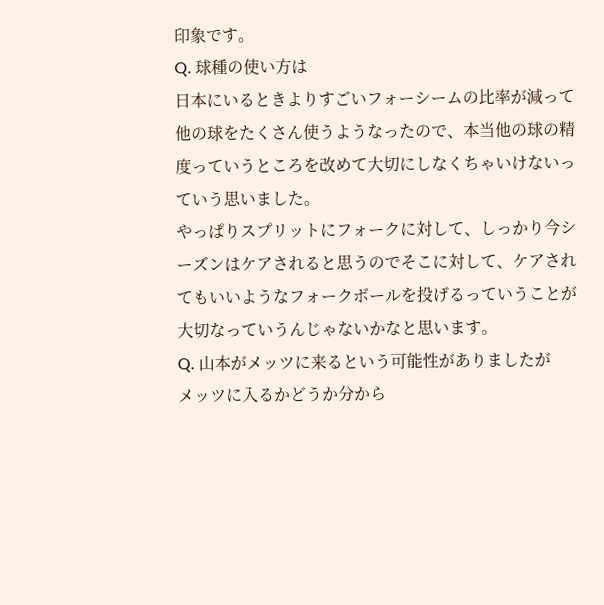印象です。
Q. 球種の使い方は
日本にいるときよりすごいフォーシームの比率が減って他の球をたくさん使うようなったので、本当他の球の精度っていうところを改めて大切にしなくちゃいけないっていう思いました。
やっぱりスプリットにフォークに対して、しっかり今シーズンはケアされると思うのでそこに対して、ケアされてもいいようなフォークボールを投げるっていうことが大切なっていうんじゃないかなと思います。
Q. 山本がメッツに来るという可能性がありましたが
メッツに入るかどうか分から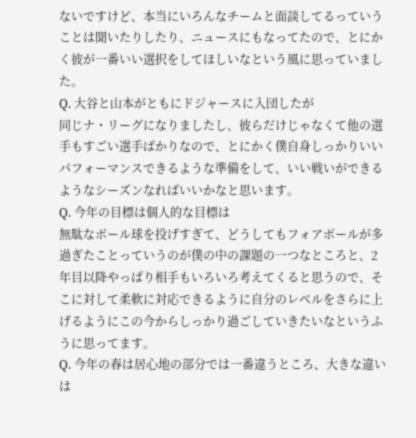ないですけど、本当にいろんなチームと面談してるっていうことは聞いたりしたり、ニュースにもなってたので、とにかく彼が一番いい選択をしてほしいなという風に思っていました。
Q. 大谷と山本がともにドジャースに入団したが
同じナ・リーグになりましたし、彼らだけじゃなくて他の選手もすごい選手ばかりなので、とにかく僕自身しっかりいいパフォーマンスできるような準備をして、いい戦いができるようなシーズンなればいいかなと思います。
Q. 今年の目標は個人的な目標は
無駄なボール球を投げすぎて、どうしてもフォアボールが多過ぎたことっていうのが僕の中の課題の一つなところと、2年目以降やっぱり相手もいろいろ考えてくると思うので、そこに対して柔軟に対応できるように自分のレベルをさらに上げるようにこの今からしっかり過ごしていきたいなというふうに思ってます。
Q. 今年の春は居心地の部分では一番違うところ、大きな違いは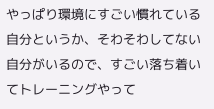やっぱり環境にすごい慣れている自分というか、そわそわしてない自分がいるので、すごい落ち着いてトレーニングやって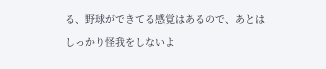る、野球ができてる感覚はあるので、あとはしっかり怪我をしないよ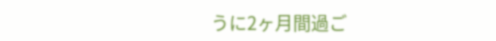うに2ヶ月間過ご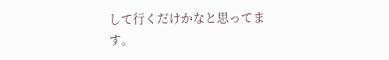して行くだけかなと思ってます。